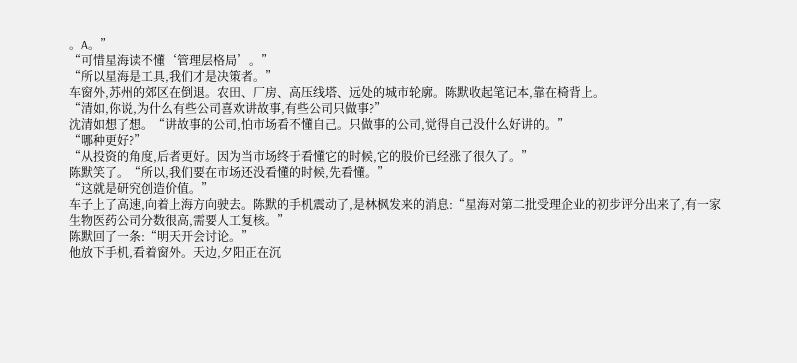。A。”
“可惜星海读不懂‘管理层格局’。”
“所以星海是工具,我们才是决策者。”
车窗外,苏州的郊区在倒退。农田、厂房、高压线塔、远处的城市轮廓。陈默收起笔记本,靠在椅背上。
“清如,你说,为什么有些公司喜欢讲故事,有些公司只做事?”
沈清如想了想。“讲故事的公司,怕市场看不懂自己。只做事的公司,觉得自己没什么好讲的。”
“哪种更好?”
“从投资的角度,后者更好。因为当市场终于看懂它的时候,它的股价已经涨了很久了。”
陈默笑了。“所以,我们要在市场还没看懂的时候,先看懂。”
“这就是研究创造价值。”
车子上了高速,向着上海方向驶去。陈默的手机震动了,是林枫发来的消息:“星海对第二批受理企业的初步评分出来了,有一家生物医药公司分数很高,需要人工复核。”
陈默回了一条:“明天开会讨论。”
他放下手机,看着窗外。天边,夕阳正在沉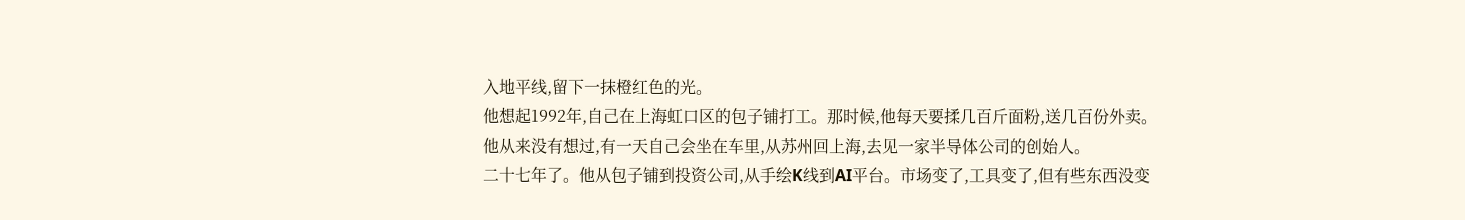入地平线,留下一抹橙红色的光。
他想起1992年,自己在上海虹口区的包子铺打工。那时候,他每天要揉几百斤面粉,送几百份外卖。他从来没有想过,有一天自己会坐在车里,从苏州回上海,去见一家半导体公司的创始人。
二十七年了。他从包子铺到投资公司,从手绘K线到AI平台。市场变了,工具变了,但有些东西没变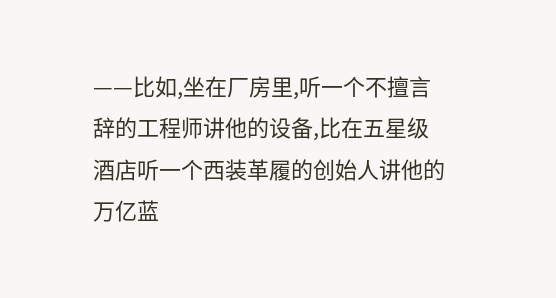——比如,坐在厂房里,听一个不擅言辞的工程师讲他的设备,比在五星级酒店听一个西装革履的创始人讲他的万亿蓝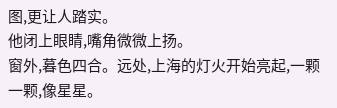图,更让人踏实。
他闭上眼睛,嘴角微微上扬。
窗外,暮色四合。远处,上海的灯火开始亮起,一颗一颗,像星星。